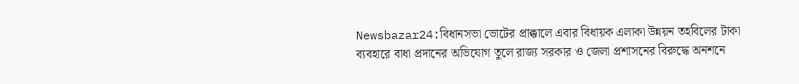Newsbazar24:বিধানসভা ভোটের প্রাক্কালে এবার বিধায়ক এলাকা উন্নয়ন তহবিলের টাকা ব্যবহারে বাধা প্রদানের অভিযোগ তুলে রাজ্য সরকার ও জেলা প্রশাসনের বিরুদ্ধে অনশনে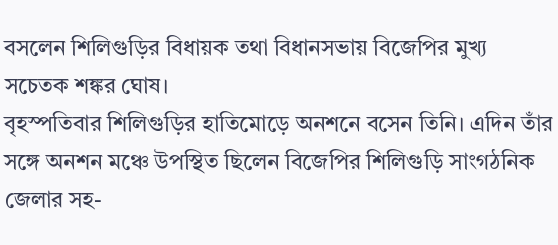বসলেন শিলিগুড়ির বিধায়ক তথা বিধানসভায় বিজেপির মুখ্য সচেতক শঙ্কর ঘোষ।
বৃহস্পতিবার শিলিগুড়ির হাতিমোড়ে অনশনে বসেন তিনি। এদিন তাঁর সঙ্গে অনশন মঞ্চে উপস্থিত ছিলেন বিজেপির শিলিগুড়ি সাংগঠনিক জেলার সহ-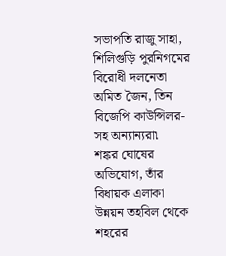সভাপতি রাজু সাহা, শিলিগুড়ি পুরনিগমের বিরোধী দলনেতা অমিত জৈন, তিন বিজেপি কাউন্সিলর-সহ অন্যান্যরা৷
শঙ্কর ঘোষের অভিযোগ, তাঁর বিধায়ক এলাকা উন্নয়ন তহবিল থেকে শহরের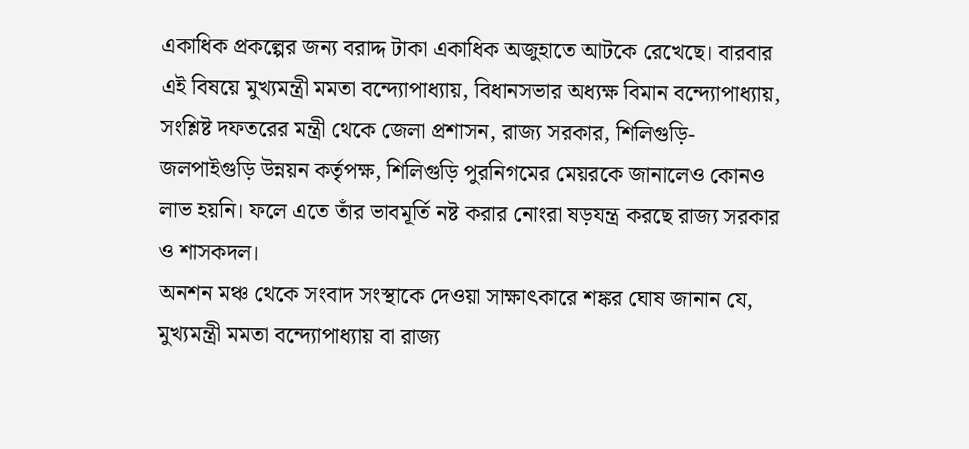একাধিক প্রকল্পের জন্য বরাদ্দ টাকা একাধিক অজুহাতে আটকে রেখেছে। বারবার এই বিষয়ে মুখ্যমন্ত্রী মমতা বন্দ্যোপাধ্যায়, বিধানসভার অধ্যক্ষ বিমান বন্দ্যোপাধ্যায়, সংশ্লিষ্ট দফতরের মন্ত্রী থেকে জেলা প্রশাসন, রাজ্য সরকার, শিলিগুড়ি-জলপাইগুড়ি উন্নয়ন কর্তৃপক্ষ, শিলিগুড়ি পুরনিগমের মেয়রকে জানালেও কোনও লাভ হয়নি। ফলে এতে তাঁর ভাবমূর্তি নষ্ট করার নোংরা ষড়যন্ত্র করছে রাজ্য সরকার ও শাসকদল।
অনশন মঞ্চ থেকে সংবাদ সংস্থাকে দেওয়া সাক্ষাৎকারে শঙ্কর ঘোষ জানান যে, মুখ্যমন্ত্রী মমতা বন্দ্যোপাধ্যায় বা রাজ্য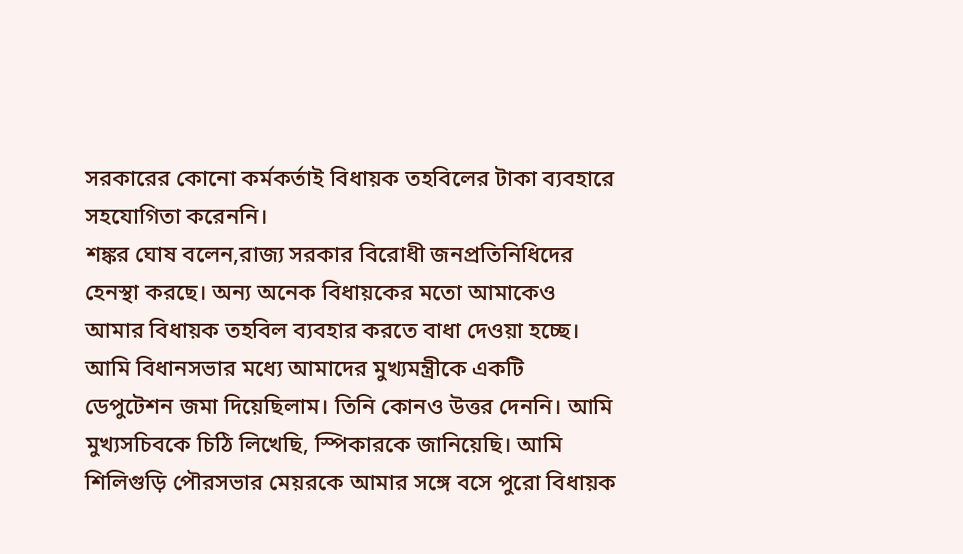সরকারের কোনো কর্মকর্তাই বিধায়ক তহবিলের টাকা ব্যবহারে সহযোগিতা করেননি।
শঙ্কর ঘোষ বলেন,রাজ্য সরকার বিরোধী জনপ্রতিনিধিদের হেনস্থা করছে। অন্য অনেক বিধায়কের মতো আমাকেও আমার বিধায়ক তহবিল ব্যবহার করতে বাধা দেওয়া হচ্ছে। আমি বিধানসভার মধ্যে আমাদের মুখ্যমন্ত্রীকে একটি ডেপুটেশন জমা দিয়েছিলাম। তিনি কোনও উত্তর দেননি। আমি মুখ্যসচিবকে চিঠি লিখেছি, স্পিকারকে জানিয়েছি। আমি শিলিগুড়ি পৌরসভার মেয়রকে আমার সঙ্গে বসে পুরো বিধায়ক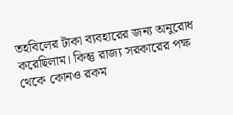তহবিলের টাকা ব্যবহারের জন্য অনুরোধ করেছিলাম। কিন্তু রাজ্য সরকারের পক্ষ থেকে কোনও রকম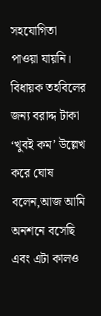সহযোগিতা পাওয়া যায়নি।
বিধায়ক তহবিলের জন্য বরাদ্দ টাকা ‘খুবই কম’ উল্লেখ করে ঘোষ বলেন,আজ আমি অনশনে বসেছি এবং এটা কালও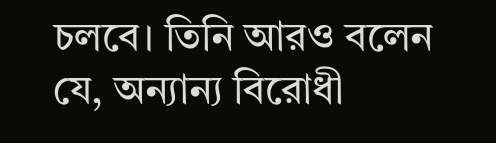চলবে। তিনি আরও বলেন যে, অন্যান্য বিরোধী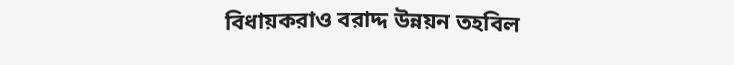বিধায়করাও বরাদ্দ উন্নয়ন তহবিল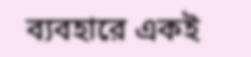ব্যবহারে একই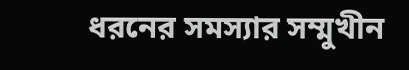ধরনের সমস্যার সম্মুখীন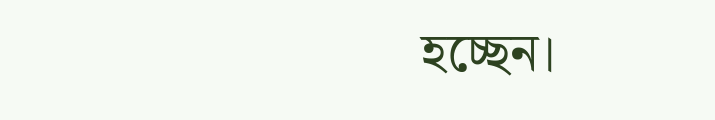হচ্ছেন।